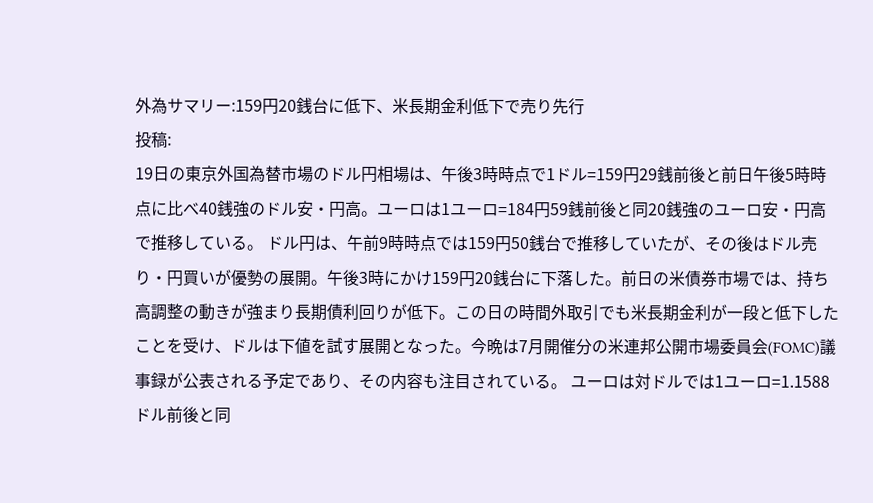外為サマリー:159円20銭台に低下、米長期金利低下で売り先行
投稿:
19日の東京外国為替市場のドル円相場は、午後3時時点で1ドル=159円29銭前後と前日午後5時時点に比べ40銭強のドル安・円高。ユーロは1ユーロ=184円59銭前後と同20銭強のユーロ安・円高で推移している。 ドル円は、午前9時時点では159円50銭台で推移していたが、その後はドル売り・円買いが優勢の展開。午後3時にかけ159円20銭台に下落した。前日の米債券市場では、持ち高調整の動きが強まり長期債利回りが低下。この日の時間外取引でも米長期金利が一段と低下したことを受け、ドルは下値を試す展開となった。今晩は7月開催分の米連邦公開市場委員会(FOMC)議事録が公表される予定であり、その内容も注目されている。 ユーロは対ドルでは1ユーロ=1.1588ドル前後と同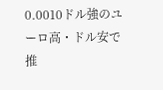0.0010ドル強のユーロ高・ドル安で推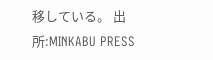移している。 出所:MINKABU PRESS